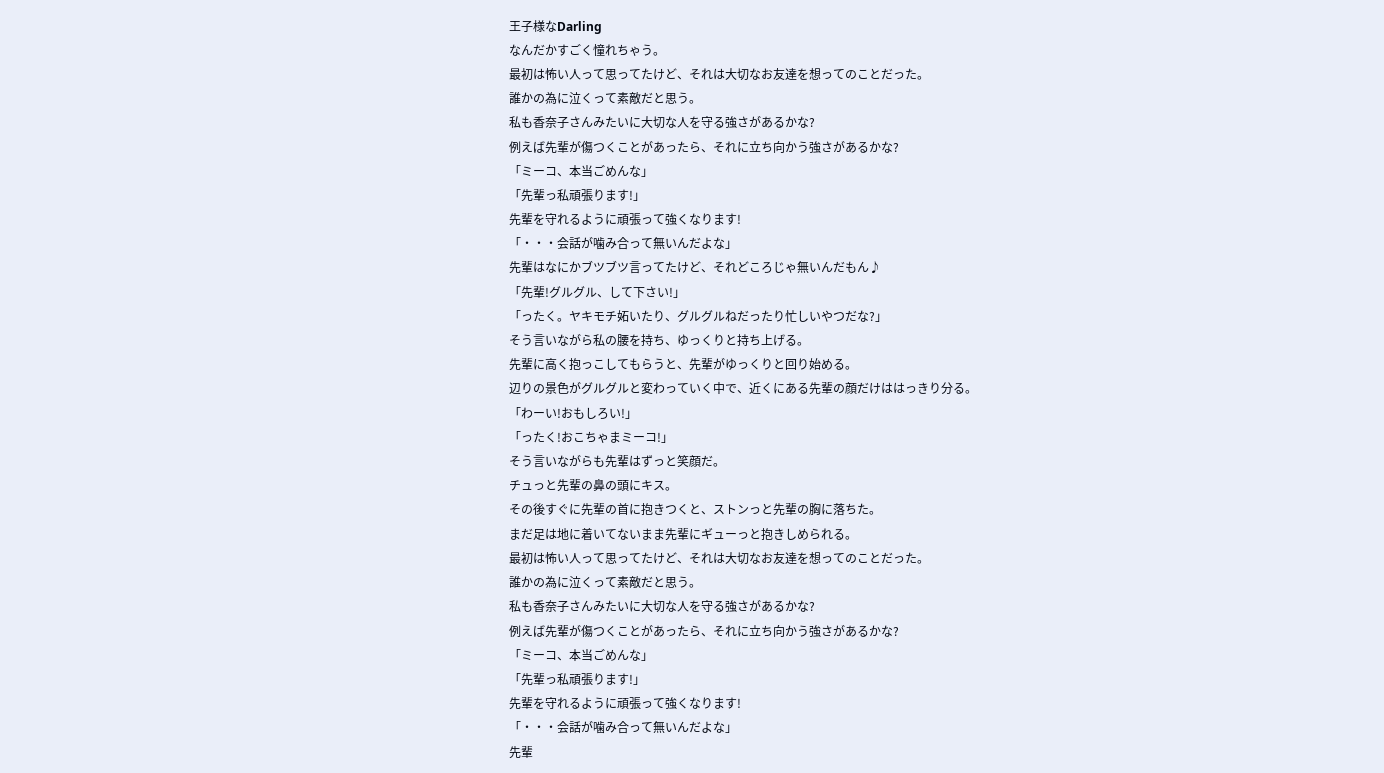王子様なDarling
なんだかすごく憧れちゃう。
最初は怖い人って思ってたけど、それは大切なお友達を想ってのことだった。
誰かの為に泣くって素敵だと思う。
私も香奈子さんみたいに大切な人を守る強さがあるかな?
例えば先輩が傷つくことがあったら、それに立ち向かう強さがあるかな?
「ミーコ、本当ごめんな」
「先輩っ私頑張ります!」
先輩を守れるように頑張って強くなります!
「・・・会話が噛み合って無いんだよな」
先輩はなにかブツブツ言ってたけど、それどころじゃ無いんだもん♪
「先輩!グルグル、して下さい!」
「ったく。ヤキモチ妬いたり、グルグルねだったり忙しいやつだな?」
そう言いながら私の腰を持ち、ゆっくりと持ち上げる。
先輩に高く抱っこしてもらうと、先輩がゆっくりと回り始める。
辺りの景色がグルグルと変わっていく中で、近くにある先輩の顔だけははっきり分る。
「わーい!おもしろい!」
「ったく!おこちゃまミーコ!」
そう言いながらも先輩はずっと笑顔だ。
チュっと先輩の鼻の頭にキス。
その後すぐに先輩の首に抱きつくと、ストンっと先輩の胸に落ちた。
まだ足は地に着いてないまま先輩にギューっと抱きしめられる。
最初は怖い人って思ってたけど、それは大切なお友達を想ってのことだった。
誰かの為に泣くって素敵だと思う。
私も香奈子さんみたいに大切な人を守る強さがあるかな?
例えば先輩が傷つくことがあったら、それに立ち向かう強さがあるかな?
「ミーコ、本当ごめんな」
「先輩っ私頑張ります!」
先輩を守れるように頑張って強くなります!
「・・・会話が噛み合って無いんだよな」
先輩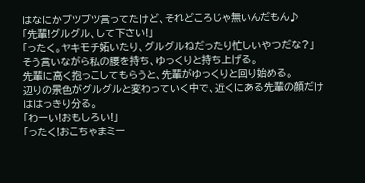はなにかブツブツ言ってたけど、それどころじゃ無いんだもん♪
「先輩!グルグル、して下さい!」
「ったく。ヤキモチ妬いたり、グルグルねだったり忙しいやつだな?」
そう言いながら私の腰を持ち、ゆっくりと持ち上げる。
先輩に高く抱っこしてもらうと、先輩がゆっくりと回り始める。
辺りの景色がグルグルと変わっていく中で、近くにある先輩の顔だけははっきり分る。
「わーい!おもしろい!」
「ったく!おこちゃまミー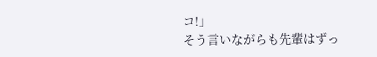コ!」
そう言いながらも先輩はずっ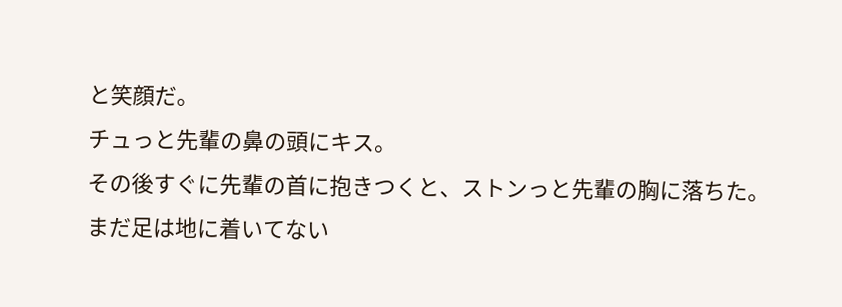と笑顔だ。
チュっと先輩の鼻の頭にキス。
その後すぐに先輩の首に抱きつくと、ストンっと先輩の胸に落ちた。
まだ足は地に着いてない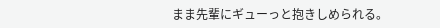まま先輩にギューっと抱きしめられる。